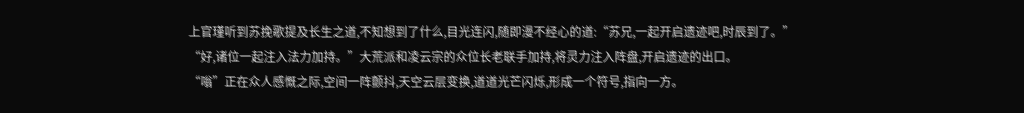上官瑾听到苏挽歌提及长生之道,不知想到了什么,目光连闪,随即漫不经心的道:“苏兄,一起开启遗迹吧,时辰到了。”
“好,诸位一起注入法力加持。”大荒派和凌云宗的众位长老联手加持,将灵力注入阵盘,开启遗迹的出口。
“嗡”正在众人感慨之际,空间一阵颤抖,天空云层变换,道道光芒闪烁,形成一个符号,指向一方。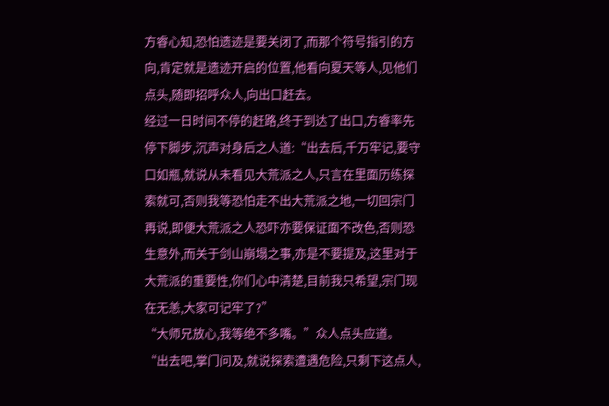方睿心知,恐怕遗迹是要关闭了,而那个符号指引的方向,肯定就是遗迹开启的位置,他看向夏天等人,见他们点头,随即招呼众人,向出口赶去。
经过一日时间不停的赶路,终于到达了出口,方睿率先停下脚步,沉声对身后之人道:“出去后,千万牢记,要守口如瓶,就说从未看见大荒派之人,只言在里面历练探索就可,否则我等恐怕走不出大荒派之地,一切回宗门再说,即便大荒派之人恐吓亦要保证面不改色,否则恐生意外,而关于剑山崩塌之事,亦是不要提及,这里对于大荒派的重要性,你们心中清楚,目前我只希望,宗门现在无恙,大家可记牢了?”
“大师兄放心,我等绝不多嘴。”众人点头应道。
“出去吧,掌门问及,就说探索遭遇危险,只剩下这点人,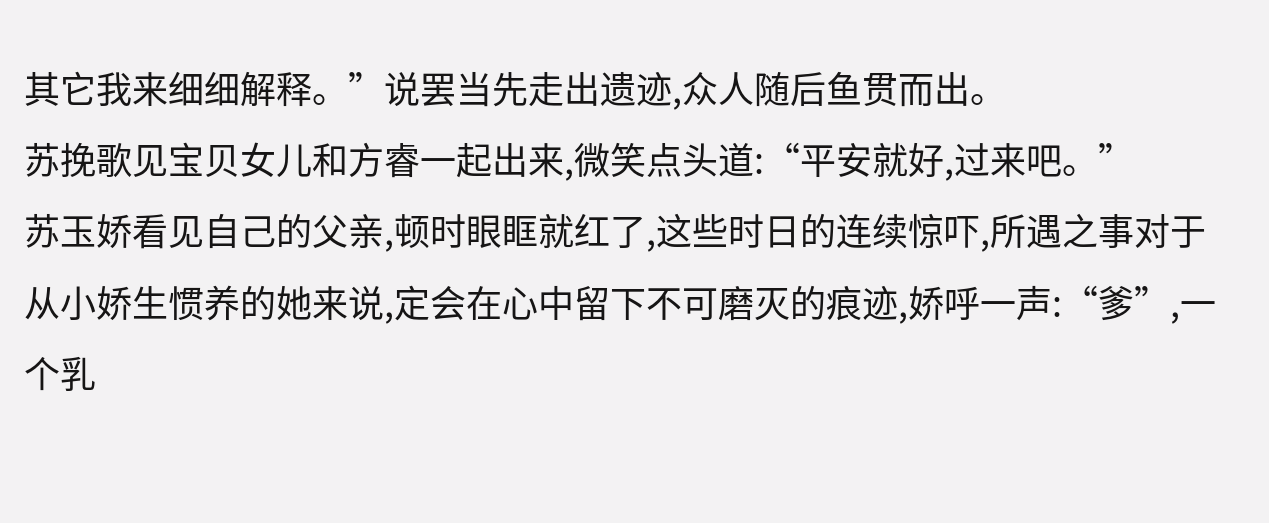其它我来细细解释。”说罢当先走出遗迹,众人随后鱼贯而出。
苏挽歌见宝贝女儿和方睿一起出来,微笑点头道:“平安就好,过来吧。”
苏玉娇看见自己的父亲,顿时眼眶就红了,这些时日的连续惊吓,所遇之事对于从小娇生惯养的她来说,定会在心中留下不可磨灭的痕迹,娇呼一声:“爹”,一个乳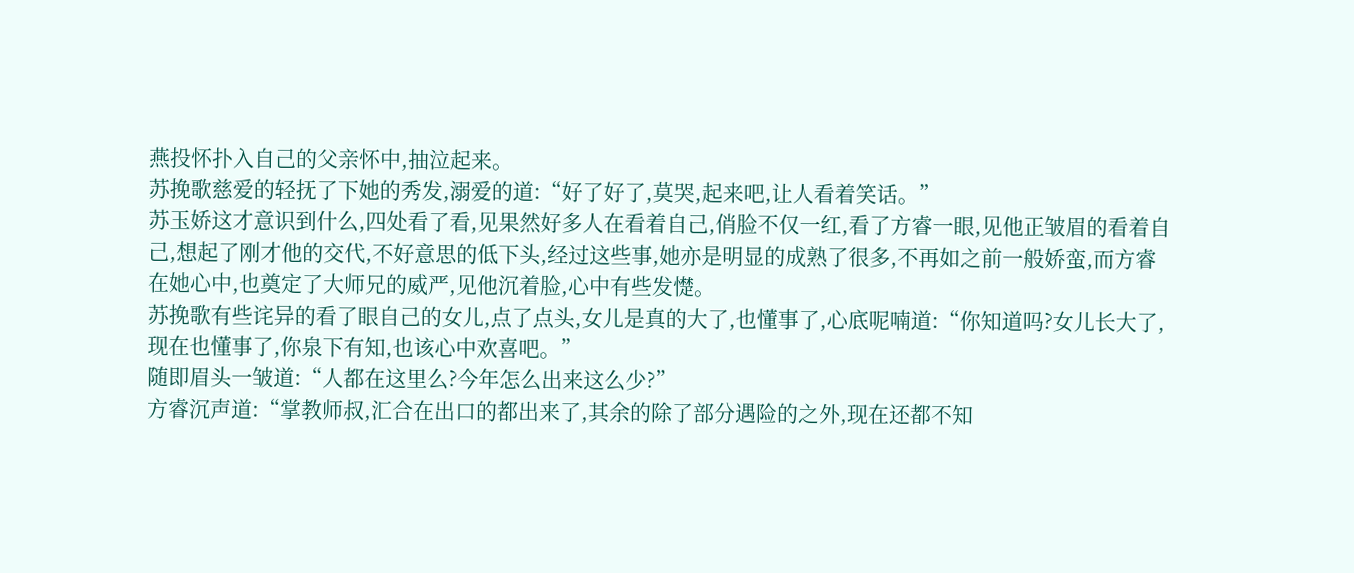燕投怀扑入自己的父亲怀中,抽泣起来。
苏挽歌慈爱的轻抚了下她的秀发,溺爱的道:“好了好了,莫哭,起来吧,让人看着笑话。”
苏玉娇这才意识到什么,四处看了看,见果然好多人在看着自己,俏脸不仅一红,看了方睿一眼,见他正皱眉的看着自己,想起了刚才他的交代,不好意思的低下头,经过这些事,她亦是明显的成熟了很多,不再如之前一般娇蛮,而方睿在她心中,也奠定了大师兄的威严,见他沉着脸,心中有些发憷。
苏挽歌有些诧异的看了眼自己的女儿,点了点头,女儿是真的大了,也懂事了,心底呢喃道:“你知道吗?女儿长大了,现在也懂事了,你泉下有知,也该心中欢喜吧。”
随即眉头一皱道:“人都在这里么?今年怎么出来这么少?”
方睿沉声道:“掌教师叔,汇合在出口的都出来了,其余的除了部分遇险的之外,现在还都不知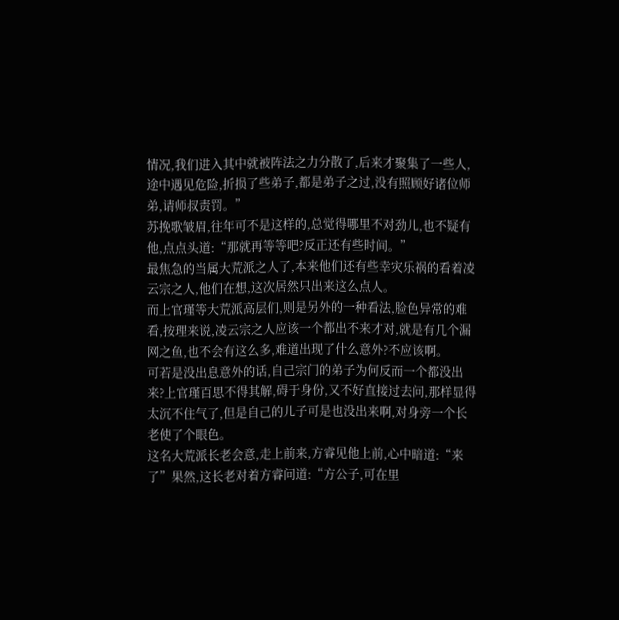情况,我们进入其中就被阵法之力分散了,后来才聚集了一些人,途中遇见危险,折损了些弟子,都是弟子之过,没有照顾好诸位师弟,请师叔责罚。”
苏挽歌皱眉,往年可不是这样的,总觉得哪里不对劲儿,也不疑有他,点点头道:“那就再等等吧?反正还有些时间。”
最焦急的当属大荒派之人了,本来他们还有些幸灾乐祸的看着凌云宗之人,他们在想,这次居然只出来这么点人。
而上官瑾等大荒派高层们,则是另外的一种看法,脸色异常的难看,按理来说,凌云宗之人应该一个都出不来才对,就是有几个漏网之鱼,也不会有这么多,难道出现了什么意外?不应该啊。
可若是没出息意外的话,自己宗门的弟子为何反而一个都没出来?上官瑾百思不得其解,碍于身份,又不好直接过去问,那样显得太沉不住气了,但是自己的儿子可是也没出来啊,对身旁一个长老使了个眼色。
这名大荒派长老会意,走上前来,方睿见他上前,心中暗道:“来了”果然,这长老对着方睿问道:“方公子,可在里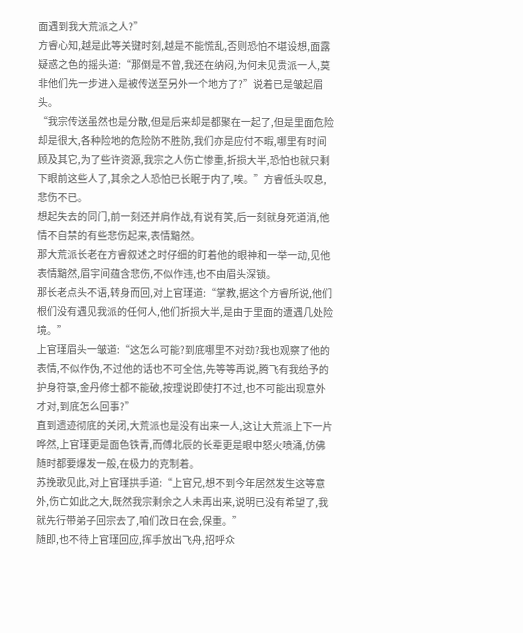面遇到我大荒派之人?”
方睿心知,越是此等关键时刻,越是不能慌乱,否则恐怕不堪设想,面露疑惑之色的摇头道:“那倒是不曾,我还在纳闷,为何未见贵派一人,莫非他们先一步进入是被传送至另外一个地方了?”说着已是皱起眉头。
“我宗传送虽然也是分散,但是后来却是都聚在一起了,但是里面危险却是很大,各种险地的危险防不胜防,我们亦是应付不暇,哪里有时间顾及其它,为了些许资源,我宗之人伤亡惨重,折损大半,恐怕也就只剩下眼前这些人了,其余之人恐怕已长眠于内了,唉。”方睿低头叹息,悲伤不已。
想起失去的同门,前一刻还并肩作战,有说有笑,后一刻就身死道消,他情不自禁的有些悲伤起来,表情黯然。
那大荒派长老在方睿叙述之时仔细的盯着他的眼神和一举一动,见他表情黯然,眉宇间蕴含悲伤,不似作违,也不由眉头深锁。
那长老点头不语,转身而回,对上官瑾道:“掌教,据这个方睿所说,他们根们没有遇见我派的任何人,他们折损大半,是由于里面的遭遇几处险境。”
上官瑾眉头一皱道:“这怎么可能?到底哪里不对劲?我也观察了他的表情,不似作伪,不过他的话也不可全信,先等等再说,腾飞有我给予的护身符箓,金丹修士都不能破,按理说即使打不过,也不可能出现意外才对,到底怎么回事?”
直到遗迹彻底的关闭,大荒派也是没有出来一人,这让大荒派上下一片哗然,上官瑾更是面色铁青,而傅北辰的长辈更是眼中怒火喷涌,仿佛随时都要爆发一般,在极力的克制着。
苏挽歌见此,对上官瑾拱手道:“上官兄,想不到今年居然发生这等意外,伤亡如此之大,既然我宗剩余之人未再出来,说明已没有希望了,我就先行带弟子回宗去了,咱们改日在会,保重。”
随即,也不待上官瑾回应,挥手放出飞舟,招呼众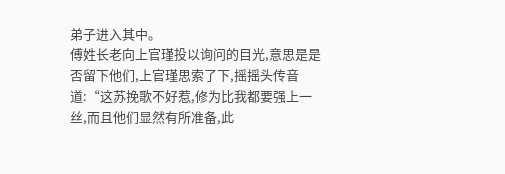弟子进入其中。
傅姓长老向上官瑾投以询问的目光,意思是是否留下他们,上官瑾思索了下,摇摇头传音道:“这苏挽歌不好惹,修为比我都要强上一丝,而且他们显然有所准备,此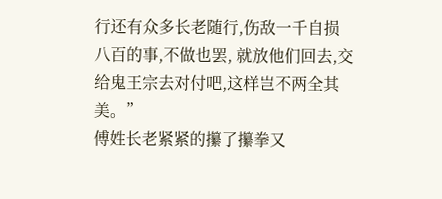行还有众多长老随行,伤敌一千自损八百的事,不做也罢, 就放他们回去,交给鬼王宗去对付吧,这样岂不两全其美。”
傅姓长老紧紧的攥了攥拳又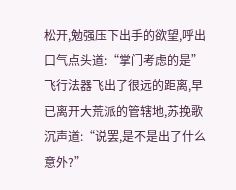松开,勉强压下出手的欲望,呼出口气点头道:“掌门考虑的是”
飞行法器飞出了很远的距离,早已离开大荒派的管辖地,苏挽歌沉声道:“说罢,是不是出了什么意外?”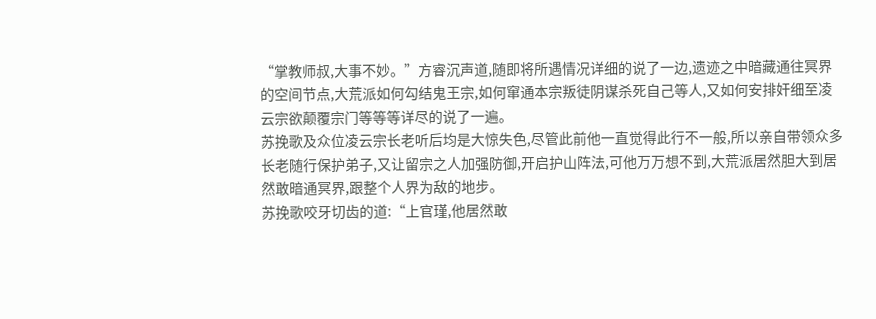“掌教师叔,大事不妙。”方睿沉声道,随即将所遇情况详细的说了一边,遗迹之中暗藏通往冥界的空间节点,大荒派如何勾结鬼王宗,如何窜通本宗叛徒阴谋杀死自己等人,又如何安排奸细至凌云宗欲颠覆宗门等等等详尽的说了一遍。
苏挽歌及众位凌云宗长老听后均是大惊失色,尽管此前他一直觉得此行不一般,所以亲自带领众多长老随行保护弟子,又让留宗之人加强防御,开启护山阵法,可他万万想不到,大荒派居然胆大到居然敢暗通冥界,跟整个人界为敌的地步。
苏挽歌咬牙切齿的道:“上官瑾,他居然敢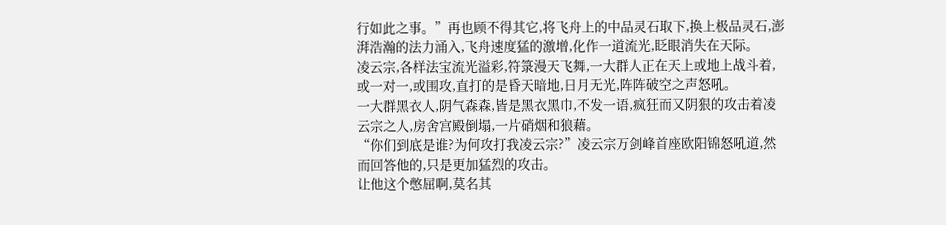行如此之事。”再也顾不得其它,将飞舟上的中品灵石取下,换上极品灵石,澎湃浩瀚的法力涌入,飞舟速度猛的激增,化作一道流光,眨眼消失在天际。
凌云宗,各样法宝流光溢彩,符箓漫天飞舞,一大群人正在天上或地上战斗着,或一对一,或围攻,直打的是昏天暗地,日月无光,阵阵破空之声怒吼。
一大群黑衣人,阴气森森,皆是黑衣黑巾,不发一语,疯狂而又阴狠的攻击着凌云宗之人,房舍宫殿倒塌,一片硝烟和狼藉。
“你们到底是谁?为何攻打我凌云宗?”凌云宗万剑峰首座欧阳锦怒吼道,然而回答他的,只是更加猛烈的攻击。
让他这个憋屈啊,莫名其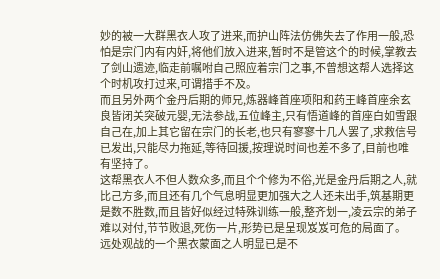妙的被一大群黑衣人攻了进来,而护山阵法仿佛失去了作用一般,恐怕是宗门内有内奸,将他们放入进来,暂时不是管这个的时候,掌教去了剑山遗迹,临走前嘱咐自己照应着宗门之事,不曾想这帮人选择这个时机攻打过来,可谓措手不及。
而且另外两个金丹后期的师兄,炼器峰首座项阳和药王峰首座余玄良皆闭关突破元婴,无法参战,五位峰主,只有悟道峰的首座白如雪跟自己在,加上其它留在宗门的长老,也只有寥寥十几人罢了,求救信号已发出,只能尽力拖延,等待回援,按理说时间也差不多了,目前也唯有坚持了。
这帮黑衣人不但人数众多,而且个个修为不俗,光是金丹后期之人,就比己方多,而且还有几个气息明显更加强大之人还未出手,筑基期更是数不胜数,而且皆好似经过特殊训练一般,整齐划一,凌云宗的弟子难以对付,节节败退,死伤一片,形势已是呈现岌岌可危的局面了。
远处观战的一个黑衣蒙面之人明显已是不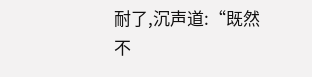耐了,沉声道:“既然不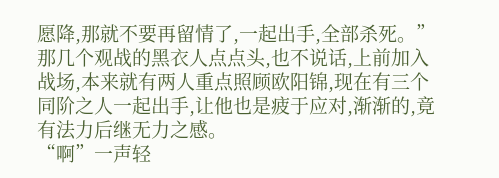愿降,那就不要再留情了,一起出手,全部杀死。”
那几个观战的黑衣人点点头,也不说话,上前加入战场,本来就有两人重点照顾欧阳锦,现在有三个同阶之人一起出手,让他也是疲于应对,渐渐的,竟有法力后继无力之感。
“啊”一声轻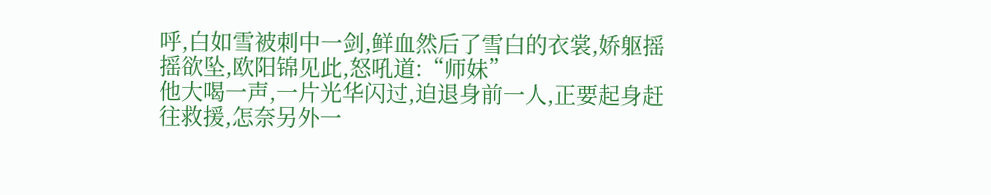呼,白如雪被刺中一剑,鲜血然后了雪白的衣裳,娇躯摇摇欲坠,欧阳锦见此,怒吼道:“师妹”
他大喝一声,一片光华闪过,迫退身前一人,正要起身赶往救援,怎奈另外一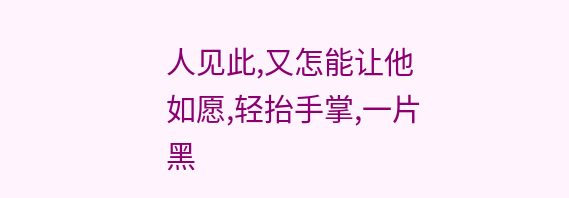人见此,又怎能让他如愿,轻抬手掌,一片黑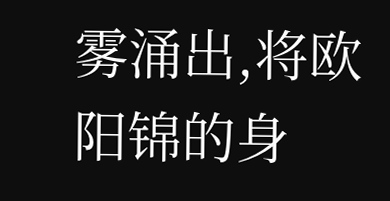雾涌出,将欧阳锦的身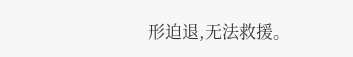形迫退,无法救援。